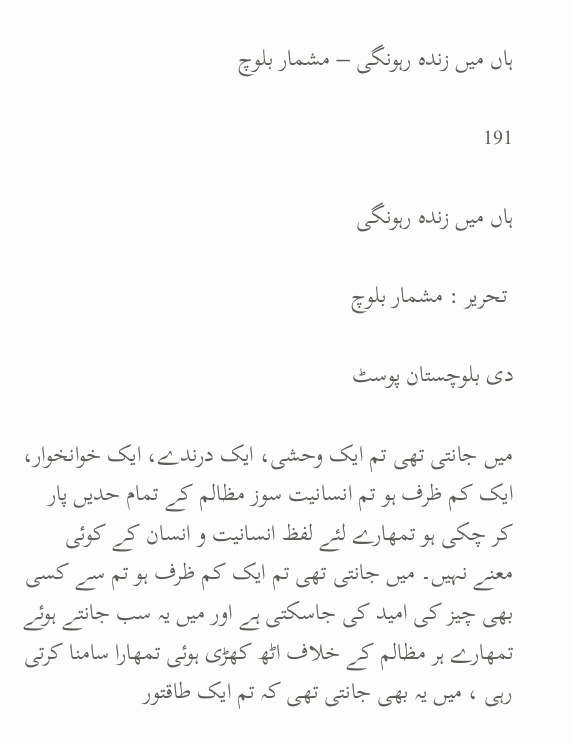ہاں میں زندہ رہونگی – مشمار بلوچ

191

ہاں میں زندہ رہونگی

 تحریر : مشمار بلوچ

دی بلوچستان پوسٹ

میں جانتی تھی تم ایک وحشی، ایک درندے، ایک خوانخوار، ایک کم ظرف ہو تم انسانیت سوز مظالم کے تمام حدیں پار کر چکی ہو تمھارے لئے لفظ انسانیت و انسان کے کوئی معنے نہیں۔ میں جانتی تھی تم ایک کم ظرف ہو تم سے کسی بھی چیز کی امید کی جاسکتی ہے اور میں یہ سب جانتے ہوئے تمھارے ہر مظالم کے خلاف اٹھ کھڑی ہوئی تمھارا سامنا کرتی رہی ، میں یہ بھی جانتی تھی کہ تم ایک طاقتور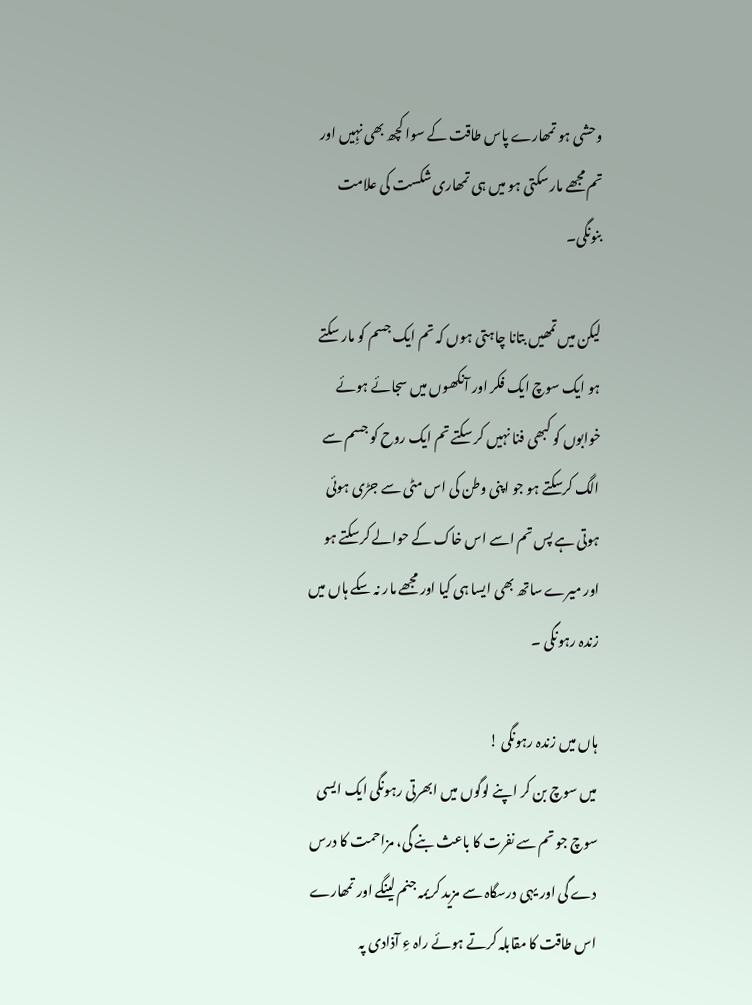وحشی ہو تمھارے پاس طاقت کے سوا کچھ بھی نہِیں اور تم مجھے مار سکتی ہو میں ہی تمھاری شکست کی علامت بنونگی۔

لیکن میں تمھیں بتانا چاہتی ہوں کہ تم ایک جسم کو مار سکتے ہو ایک سوچ ایک فکر اور آنکھوں میں سجائے ہوئے خوابوں کو کبھی فنا نہیں کر سکتے تم ایک روح کو جسم سے الگ کرسکتے ہو جو اپنی وطن کی اس مٹی سے جڑی ہوئی ہوتی ہے پس تم اسے اس خاک کے حوالے کرسکتے ہو اور میرے ساتھ بھی ایسا ہی کیا اور مجھے مار نہ سکے ہاں میں زندہ رہونگی ۔

ہاں میں زندہ رہونگی !
میں سوچ بن کر اپنے لوگوں میں ابھرتی رہونگی ایک ایسی سوچ جو تم سے نفرت کا باعث بنے گی، مزاحمت کا درس دے گی اور یہی درسگاہ سے مزید کریمہ جنم لینگے اور تمھارے اس طاقت کا مقابلہ کرتے ہوئے راہ ءِ آذادی پہ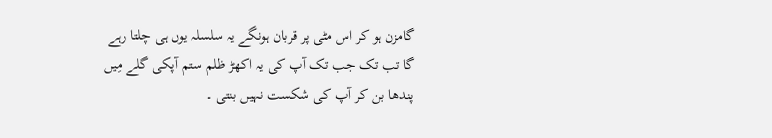گامزن ہو کر اس مٹی پر قربان ہونگے یہ سلسلہ یوں ہی چلتا رہے گا تب تک جب تک آپ کی یہ اکھڑ ظلم ستم آپکی گلے مِیں پندھا بن کر آپ کی شکست نہیں بنتی ۔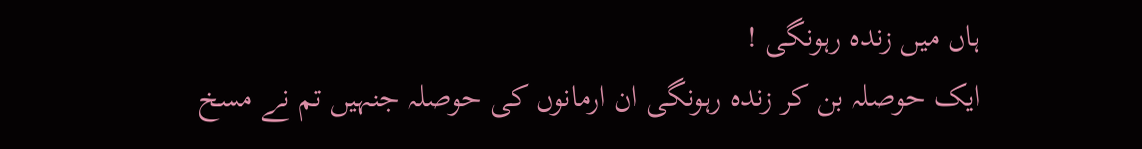ہاں میں زندہ رہونگی !
ایک حوصلہ بن کر زندہ رہونگی ان ارمانوں کی حوصلہ جنہیں تم نے مسخ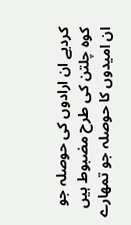کردیے ان ارادوں کی حوصلہ جو کوہ چلتن کی طرح مضبوط ہیں ان امیدوں کا حوصلہ جو تمھارے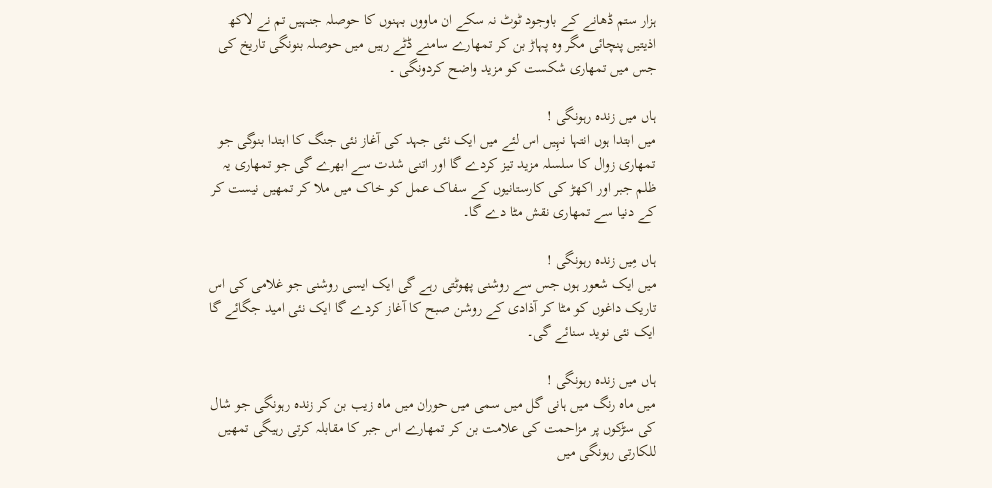ہزار ستم ڈھانے کے باوجود ٹوٹ نہ سکے ان ماووں بہنوں کا حوصلہ جنہیں تم نے لاکھ اذیتیں پنچائی مگر وہ پہاڑ بن کر تمھارے سامنے ڈٹے رہیں میں حوصلہ بنونگی تاریخ کی جس میں تمھاری شکست کو مزید واضح کردونگی ۔

ہاں میں زندہ رہونگی !
میں ابتدا ہوں انتہا نہِیں اس لئے میں ایک نئی جہد کی آغاز نئی جنگ کا ابتدا بنوگی جو تمھاری زوال کا سلسلہ مزید تیز کردے گا اور اتنی شدت سے ابھرے گی جو تمھاری یہ ظلم جبر اور اکھڑ کی کارستانیوں کے سفاک عمل کو خاک میں ملا کر تمھیں نیست کر کے دنیا سے تمھاری نقش مٹا دے گا۔

ہاں مِیں زندہ رہونگی !
میں ایک شعور ہوں جس سے روشنی پھوٹتی رہے گی ایک ایسی روشنی جو غلامی کی اس تاریک داغوں کو مٹا کر آذادی کے روشن صبح کا آغاز کردے گا ایک نئی امید جگائے گا ایک نئی نوید سنائے گی۔

ہاں میں زندہ رہونگی !
میں ماہ رنگ میں ہانی گل میں سمی میں حوران میں ماہ زیب بن کر زندہ رہونگی جو شال کی سڑکوں پر مزاحمت کی علامت بن کر تمھارے اس جبر کا مقابلہ کرتی رہیگی تمھیں للکارتی رہونگی میں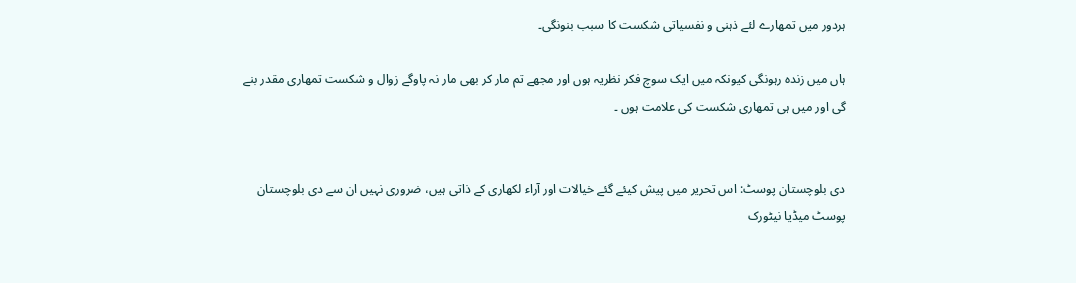ہردور میں تمھارے لئے ذہنی و نفسیاتی شکست کا سبب بنونگی۔

ہاں میں زندہ رہونگی کیونکہ میں ایک سوچ فکر نظریہ ہوں اور مجھے تم مار کر بھی مار نہ پاوگے زوال و شکست تمھاری مقدر بنے گی اور میں ہی تمھاری شکست کی علامت ہوں ۔


دی بلوچستان پوسٹ: اس تحریر میں پیش کیئے گئے خیالات اور آراء لکھاری کے ذاتی ہیں، ضروری نہیں ان سے دی بلوچستان پوسٹ میڈیا نیٹورک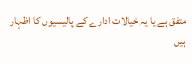متفق ہے یا یہ خیالات ادارے کے پالیسیوں کا اظہار ہیں